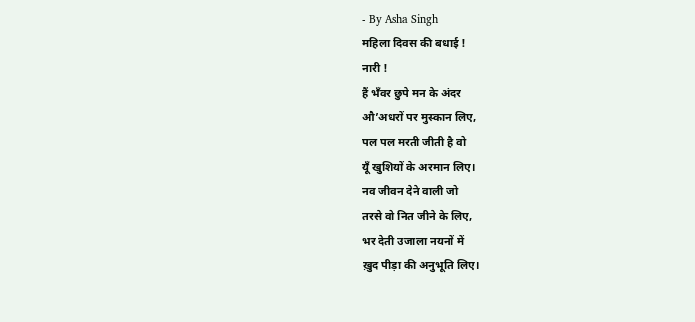- By Asha Singh
महिला दिवस की बधाई !
नारी !
हैं भँवर छुपे मन के अंदर
औ’अधरों पर मुस्कान लिए,
पल पल मरती जीती है वो
यूँ खुशियों के अरमान लिए।
नव जीवन देने वाली जो
तरसे वो नित जीने के लिए,
भर देती उजाला नयनों में
ख़ुद पीड़ा की अनुभूति लिए।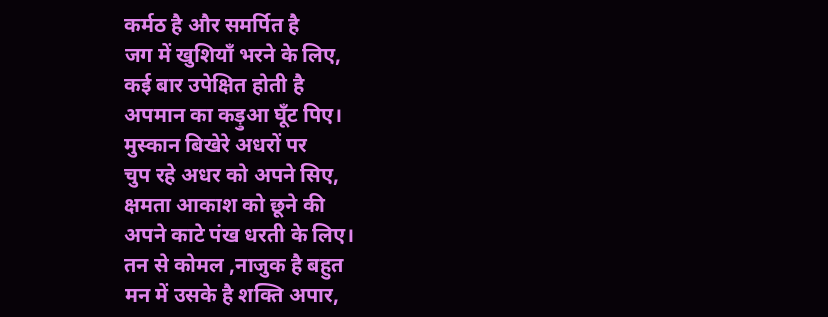कर्मठ है और समर्पित है
जग में खुशियाँ भरने के लिए,
कई बार उपेक्षित होती है
अपमान का कड़ुआ घूँट पिए।
मुस्कान बिखेरे अधरों पर
चुप रहे अधर को अपने सिए,
क्षमता आकाश को छूने की
अपने काटे पंख धरती के लिए।
तन से कोमल ,नाजुक है बहुत
मन में उसके है शक्ति अपार,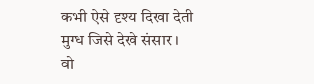कभी ऐसे दृश्य दिखा देती
मुग्ध जिसे देखे संसार ।
वो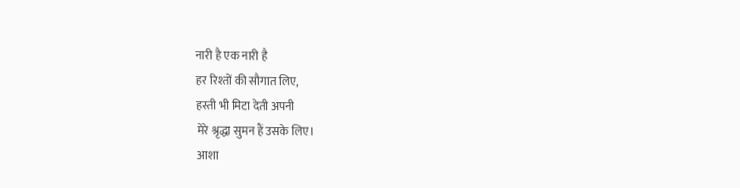नारी है एक नारी है
हर रिश्तों की सौगात लिए,
हस्ती भी मिटा देती अपनी
मेरे श्रृद्धा सुमन हैं उसके लिए।
आशा